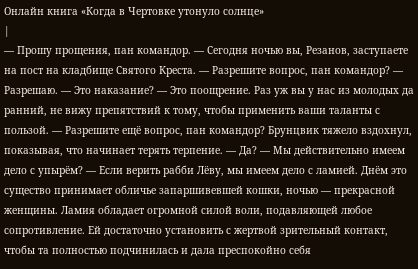Онлайн книга «Когда в Чертовке утонуло солнце»
|
— Прошу прощения, пан командор. — Сегодня ночью вы, Резанов, заступаете на пост на кладбище Святого Креста. — Разрешите вопрос, пан командор? — Разрешаю. — Это наказание? — Это поощрение. Раз уж вы у нас из молодых да ранний, не вижу препятствий к тому, чтобы применить ваши таланты с пользой. — Разрешите ещё вопрос, пан командор? Брунцвик тяжело вздохнул, показывая, что начинает терять терпение. — Да? — Мы действительно имеем дело с упырём? — Если верить рабби Лёву, мы имеем дело с ламией. Днём это существо принимает обличье запаршивевшей кошки, ночью — прекрасной женщины. Ламия обладает огромной силой воли, подавляющей любое сопротивление. Ей достаточно установить с жертвой зрительный контакт, чтобы та полностью подчинилась и дала преспокойно себя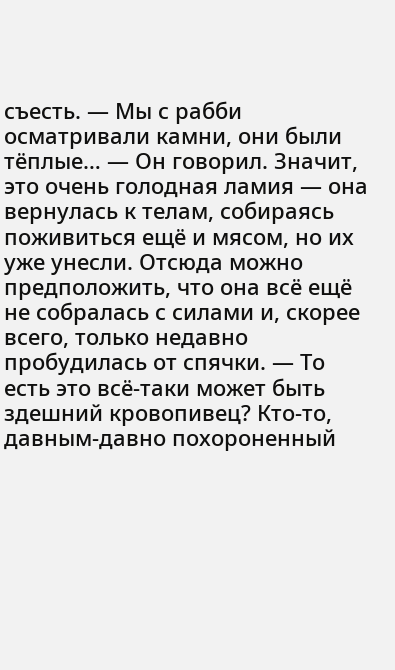съесть. — Мы с рабби осматривали камни, они были тёплые… — Он говорил. Значит, это очень голодная ламия — она вернулась к телам, собираясь поживиться ещё и мясом, но их уже унесли. Отсюда можно предположить, что она всё ещё не собралась с силами и, скорее всего, только недавно пробудилась от спячки. — То есть это всё-таки может быть здешний кровопивец? Кто-то, давным-давно похороненный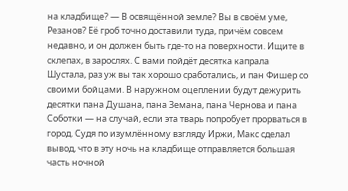на кладбище? — В освящённой земле? Вы в своём уме, Резанов? Её гроб точно доставили туда, причём совсем недавно, и он должен быть где-то на поверхности. Ищите в склепах, в зарослях. С вами пойдёт десятка капрала Шустала, раз уж вы так хорошо сработались, и пан Фишер со своими бойцами. В наружном оцеплении будут дежурить десятки пана Душана, пана Земана, пана Чернова и пана Соботки — на случай, если эта тварь попробует прорваться в город. Судя по изумлённому взгляду Иржи, Макс сделал вывод, что в эту ночь на кладбище отправляется большая часть ночной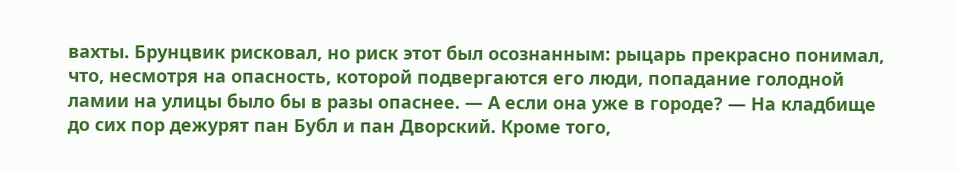вахты. Брунцвик рисковал, но риск этот был осознанным: рыцарь прекрасно понимал, что, несмотря на опасность, которой подвергаются его люди, попадание голодной ламии на улицы было бы в разы опаснее. — А если она уже в городе? — На кладбище до сих пор дежурят пан Бубл и пан Дворский. Кроме того,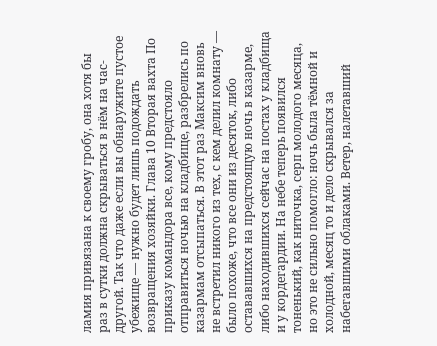ламия привязана к своему гробу, она хотя бы раз в сутки должна скрываться в нём на час-другой. Так что даже если вы обнаружите пустое убежище — нужно будет лишь подождать возвращения хозяйки. Глава 10 Вторая вахта По приказу командора все, кому предстояло отправиться ночью на кладбище, разбрелись по казармам отсыпаться. В этот раз Максим вновь не встретил никого из тех, с кем делил комнату — было похоже, что все они из десяток, либо остававшихся на предстоящую ночь в казарме, либо находившихся сейчас на постах у кладбища и у кордегардии. На небе теперь появился тоненький, как ниточка, серп молодого месяца, но это не сильно помогло: ночь была тёмной и холодной, месяц то и дело скрывался за набегавшими облаками. Ветер, налетавший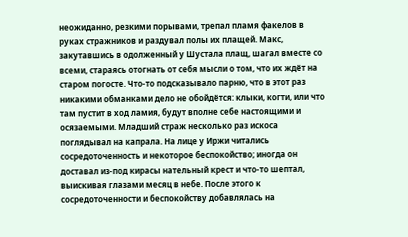неожиданно, резкими порывами, трепал пламя факелов в руках стражников и раздувал полы их плащей. Макс, закутавшись в одолженный у Шустала плащ, шагал вместе со всеми, стараясь отогнать от себя мысли о том, что их ждёт на старом погосте. Что-то подсказывало парню, что в этот раз никакими обманками дело не обойдётся: клыки, когти, или что там пустит в ход ламия, будут вполне себе настоящими и осязаемыми. Младший страж несколько раз искоса поглядывал на капрала. На лице у Иржи читались сосредоточенность и некоторое беспокойство; иногда он доставал из-под кирасы нательный крест и что-то шептал, выискивая глазами месяц в небе. После этого к сосредоточенности и беспокойству добавлялась на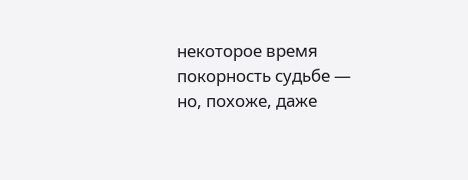некоторое время покорность судьбе — но, похоже, даже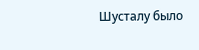Шусталу было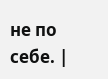не по себе. |